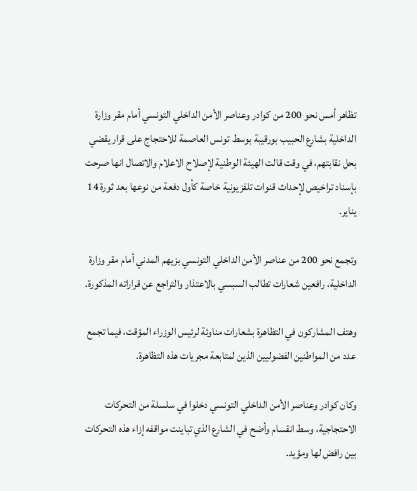تظاهر أمس نحو 200 من كوادر وعناصر الأمن الداخلي التونسي أمام مقر وزارة الداخلية بشارع الحبيب بورقيبة بوسط تونس العاصمة للاحتجاج على قرار يقضي بحل نقابتهم، في وقت قالت الهيئة الوطنية لإصلاح الاعلام والاتصال انها صرحت بإسناد تراخيص لإحداث قنوات تلفزيونية خاصة كأول دفعة من نوعها بعد ثورة 14 يناير.

وتجمع نحو 200 من عناصر الأمن الداخلي التونسي بزيهم المدني أمام مقر وزارة الداخلية، رافعين شعارات تطالب السبسي بالاعتذار والتراجع عن قراراته المذكورة.

وهتف المشاركون في التظاهرة بشعارات مناوئة لرئيس الوزراء المؤقت، فيما تجمع عدد من المواطنين الفضوليين الذين لمتابعة مجريات هذه التظاهرة.

وكان كوادر وعناصر الأمن الداخلي التونسي دخلوا في سلسلة من التحركات الاحتجاجية، وسط انقسام وأضح في الشارع الذي تباينت مواقفه إزاء هذه التحركات بين رافض لها ومؤيد.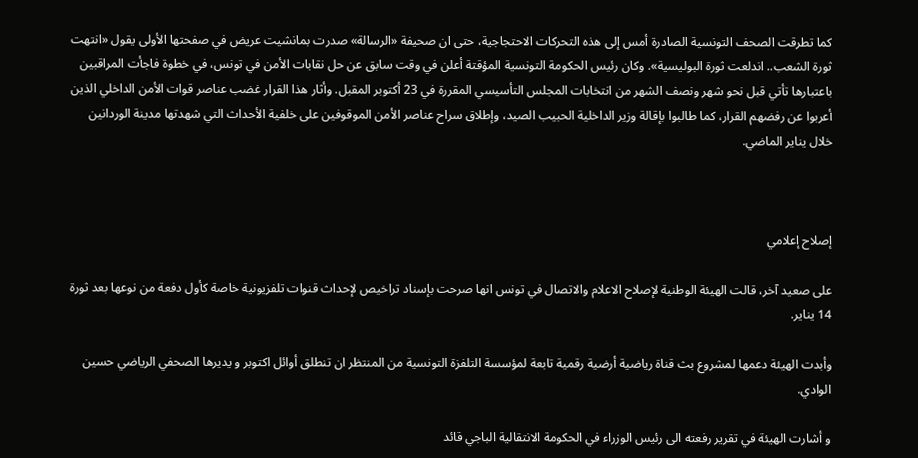كما تطرقت الصحف التونسية الصادرة أمس إلى هذه التحركات الاحتجاجية، حتى ان صحيفة «الرسالة» صدرت بمانشيت عريض في صفحتها الأولى يقول «انتهت ثورة الشعب.. اندلعت ثورة البوليسية». وكان رئيس الحكومة التونسية المؤقتة أعلن في وقت سابق عن حل نقابات الأمن في تونس، في خطوة فاجأت المراقبين باعتبارها تأتي قبل نحو شهر ونصف الشهر من انتخابات المجلس التأسيسي المقررة في 23 أكتوبر المقبل. وأثار هذا القرار غضب عناصر قوات الأمن الداخلي الذين أعربوا عن رفضهم القرار، كما طالبوا بإقالة وزير الداخلية الحبيب الصيد، وإطلاق سراح عناصر الأمن الموقوفين على خلفية الأحداث التي شهدتها مدينة الوردانين خلال يناير الماضي.



إصلاح إعلامي

على صعيد آخر، قالت الهيئة الوطنية لإصلاح الاعلام والاتصال في تونس انها صرحت بإسناد تراخيص لإحداث قنوات تلفزيونية خاصة كأول دفعة من نوعها بعد ثورة 14 يناير.

وأبدت الهيئة دعمها لمشروع بث قناة رياضية أرضية رقمية تابعة لمؤسسة التلفزة التونسية من المنتظر ان تنطلق أوائل اكتوبر و يديرها الصحفي الرياضي حسين الوادي.

و أشارت الهيئة في تقرير رفعته الى رئيس الوزراء في الحكومة الانتقالية الباجي قائد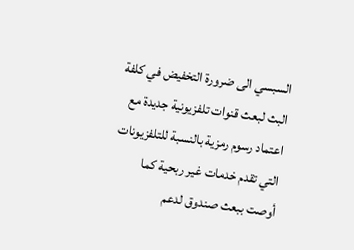السبسي الى ضرورة التخفيض في كلفة البث لبعث قنوات تلفزيونية جديدة مع اعتماد رسوم رمزية بالنسبة للتلفزيونات التي تقدم خدمات غير ربحية كما أوصت ببعث صندوق لدعم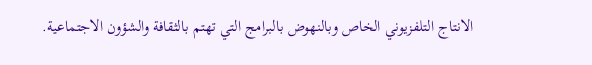الانتاج التلفزيوني الخاص وبالنهوض بالبرامج التي تهتم بالثقافة والشؤون الاجتماعية.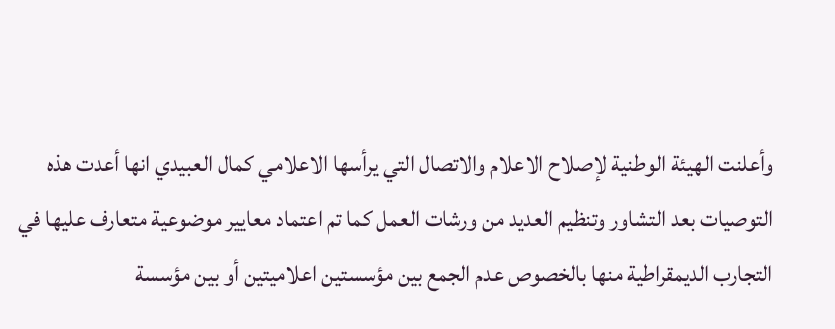وأعلنت الهيئة الوطنية لإصلاح الاعلام والاتصال التي يرأسها الاعلامي كمال العبيدي انها أعدت هذه التوصيات بعد التشاور وتنظيم العديد من ورشات العمل كما تم اعتماد معايير موضوعية متعارف عليها في التجارب الديمقراطية منها بالخصوص عدم الجمع بين مؤسستين اعلاميتين أو بين مؤسسة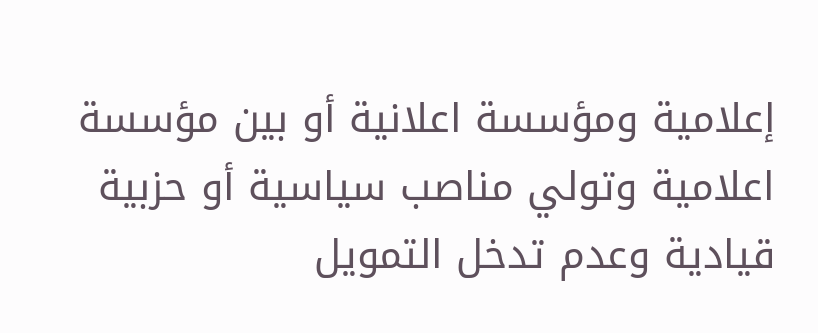إعلامية ومؤسسة اعلانية أو بين مؤسسة اعلامية وتولي مناصب سياسية أو حزبية قيادية وعدم تدخل التمويل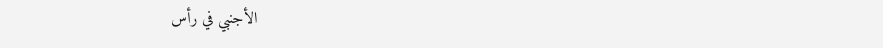الأجنبي في رأس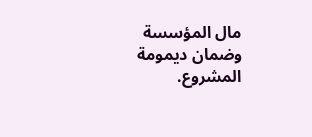مال المؤسسة وضمان ديمومة المشروع.